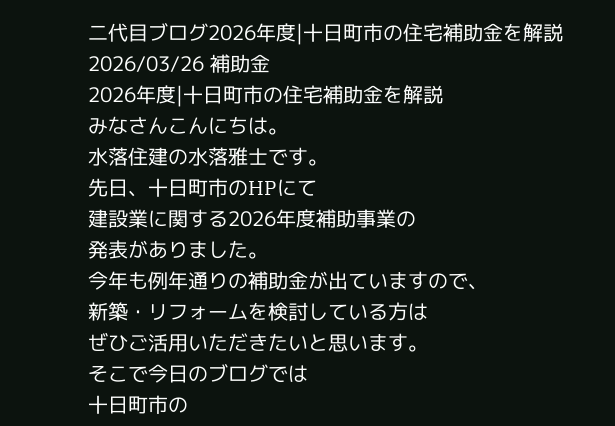二代目ブログ2026年度|十日町市の住宅補助金を解説
2026/03/26 補助金
2026年度|十日町市の住宅補助金を解説
みなさんこんにちは。
水落住建の水落雅士です。
先日、十日町市のHPにて
建設業に関する2026年度補助事業の
発表がありました。
今年も例年通りの補助金が出ていますので、
新築・リフォームを検討している方は
ぜひご活用いただきたいと思います。
そこで今日のブログでは
十日町市の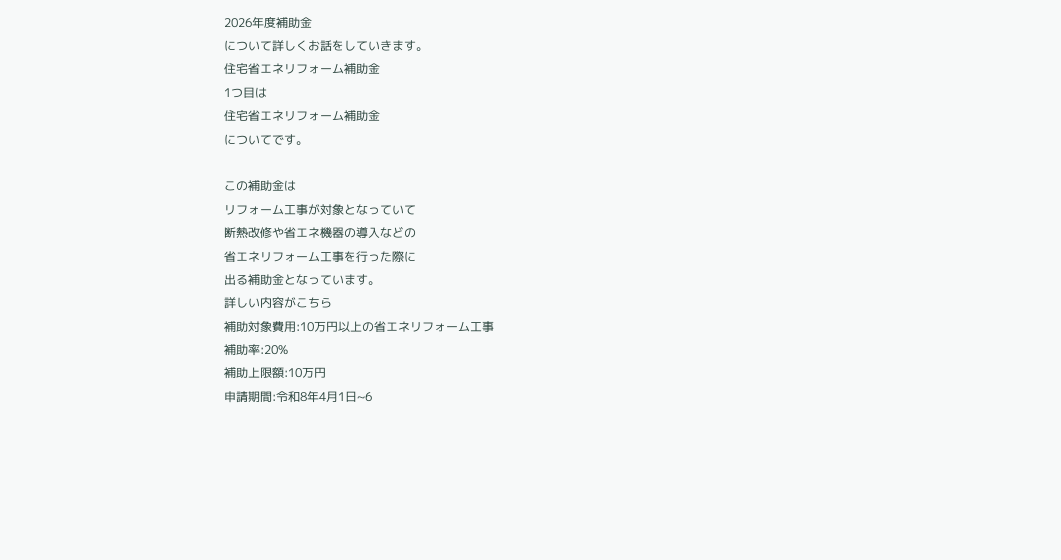2026年度補助金
について詳しくお話をしていきます。
住宅省エネリフォーム補助金
1つ目は
住宅省エネリフォーム補助金
についてです。

この補助金は
リフォーム工事が対象となっていて
断熱改修や省エネ機器の導入などの
省エネリフォーム工事を行った際に
出る補助金となっています。
詳しい内容がこちら
補助対象費用:10万円以上の省エネリフォーム工事
補助率:20%
補助上限額:10万円
申請期間:令和8年4月1日~6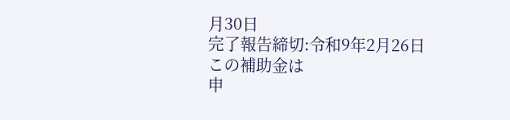月30日
完了報告締切:令和9年2月26日
この補助金は
申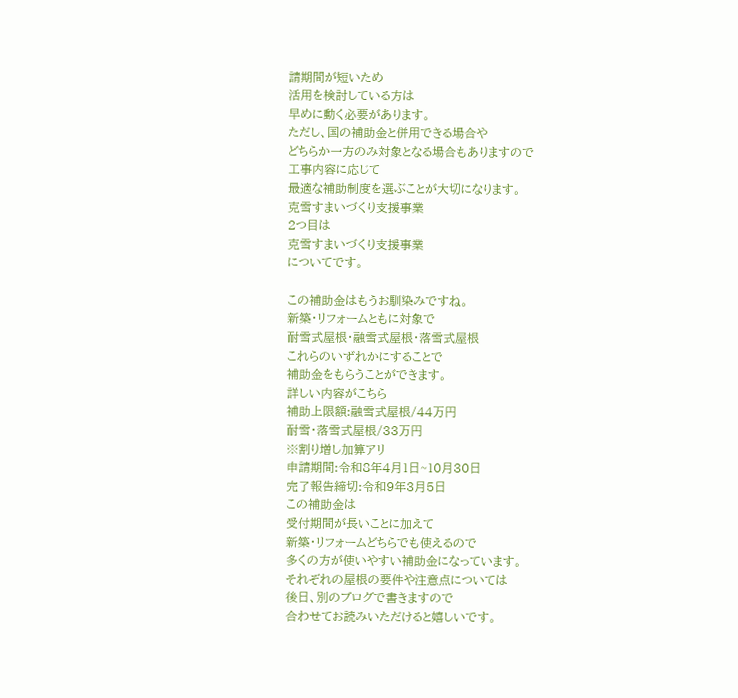請期間が短いため
活用を検討している方は
早めに動く必要があります。
ただし、国の補助金と併用できる場合や
どちらか一方のみ対象となる場合もありますので
工事内容に応じて
最適な補助制度を選ぶことが大切になります。
克雪すまいづくり支援事業
2つ目は
克雪すまいづくり支援事業
についてです。

この補助金はもうお馴染みですね。
新築・リフォームともに対象で
耐雪式屋根・融雪式屋根・落雪式屋根
これらのいずれかにすることで
補助金をもらうことができます。
詳しい内容がこちら
補助上限額:融雪式屋根/44万円
耐雪・落雪式屋根/33万円
※割り増し加算アリ
申請期間:令和8年4月1日~10月30日
完了報告締切:令和9年3月5日
この補助金は
受付期間が長いことに加えて
新築・リフォームどちらでも使えるので
多くの方が使いやすい補助金になっています。
それぞれの屋根の要件や注意点については
後日、別のブログで書きますので
合わせてお読みいただけると嬉しいです。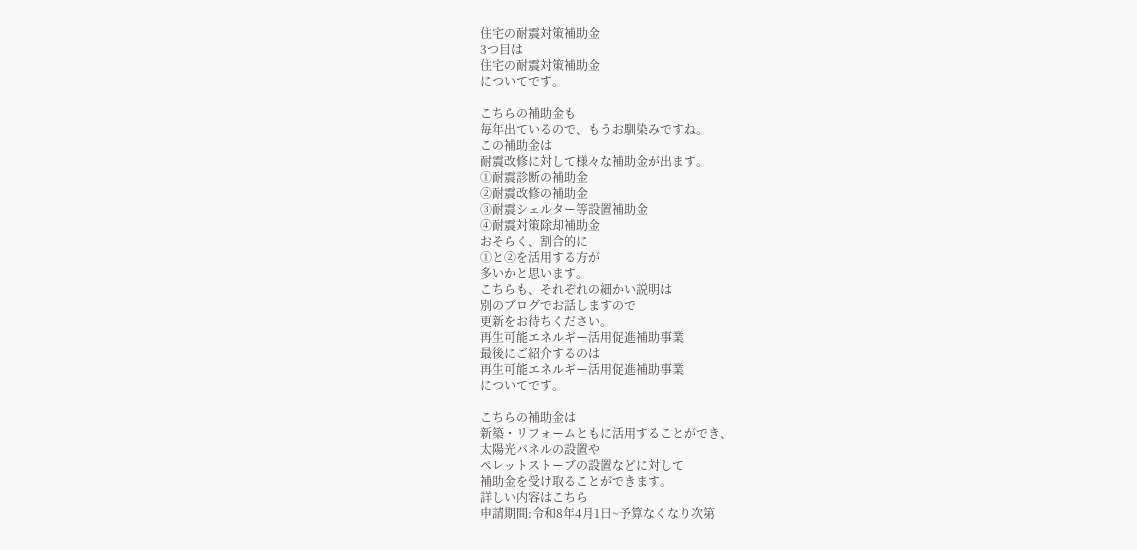住宅の耐震対策補助金
3つ目は
住宅の耐震対策補助金
についてです。

こちらの補助金も
毎年出ているので、もうお馴染みですね。
この補助金は
耐震改修に対して様々な補助金が出ます。
①耐震診断の補助金
②耐震改修の補助金
③耐震シェルター等設置補助金
④耐震対策除却補助金
おそらく、割合的に
①と②を活用する方が
多いかと思います。
こちらも、それぞれの細かい説明は
別のブログでお話しますので
更新をお待ちください。
再生可能エネルギー活用促進補助事業
最後にご紹介するのは
再生可能エネルギー活用促進補助事業
についてです。

こちらの補助金は
新築・リフォームともに活用することができ、
太陽光パネルの設置や
ペレットストーブの設置などに対して
補助金を受け取ることができます。
詳しい内容はこちら
申請期間:令和8年4月1日~予算なくなり次第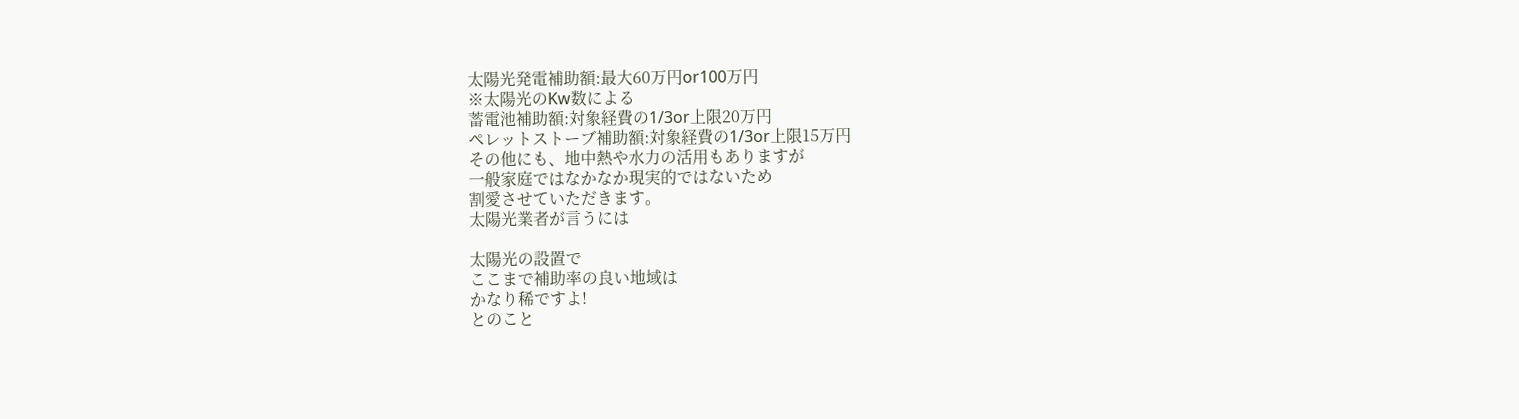太陽光発電補助額:最大60万円or100万円
※太陽光のKw数による
蓄電池補助額:対象経費の1/3or上限20万円
ペレットストーブ補助額:対象経費の1/3or上限15万円
その他にも、地中熱や水力の活用もありますが
一般家庭ではなかなか現実的ではないため
割愛させていただきます。
太陽光業者が言うには

太陽光の設置で
ここまで補助率の良い地域は
かなり稀ですよ!
とのこと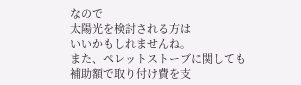なので
太陽光を検討される方は
いいかもしれませんね。
また、ペレットストーブに関しても
補助額で取り付け費を支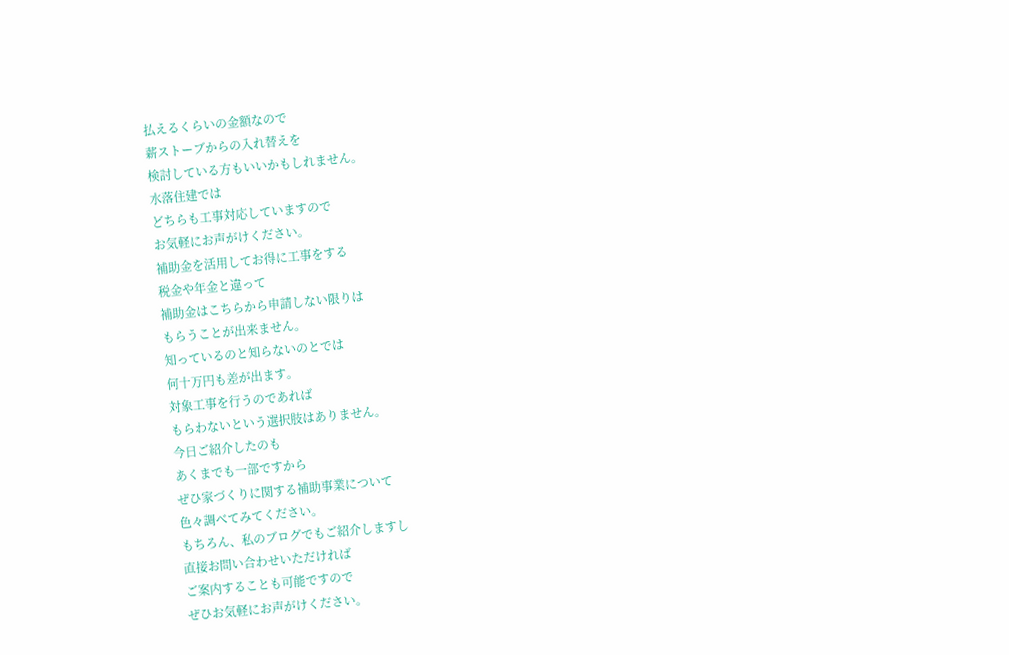払えるくらいの金額なので
薪ストーブからの入れ替えを
検討している方もいいかもしれません。
水落住建では
どちらも工事対応していますので
お気軽にお声がけください。
補助金を活用してお得に工事をする
税金や年金と違って
補助金はこちらから申請しない限りは
もらうことが出来ません。
知っているのと知らないのとでは
何十万円も差が出ます。
対象工事を行うのであれば
もらわないという選択肢はありません。
今日ご紹介したのも
あくまでも一部ですから
ぜひ家づくりに関する補助事業について
色々調べてみてください。
もちろん、私のブログでもご紹介しますし
直接お問い合わせいただければ
ご案内することも可能ですので
ぜひお気軽にお声がけください。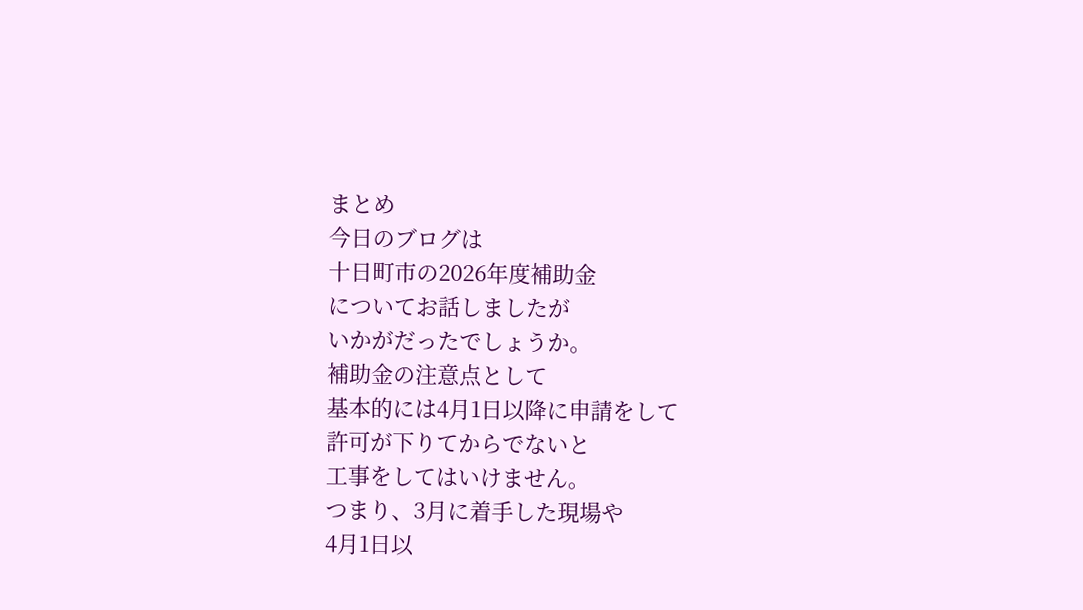まとめ
今日のブログは
十日町市の2026年度補助金
についてお話しましたが
いかがだったでしょうか。
補助金の注意点として
基本的には4月1日以降に申請をして
許可が下りてからでないと
工事をしてはいけません。
つまり、3月に着手した現場や
4月1日以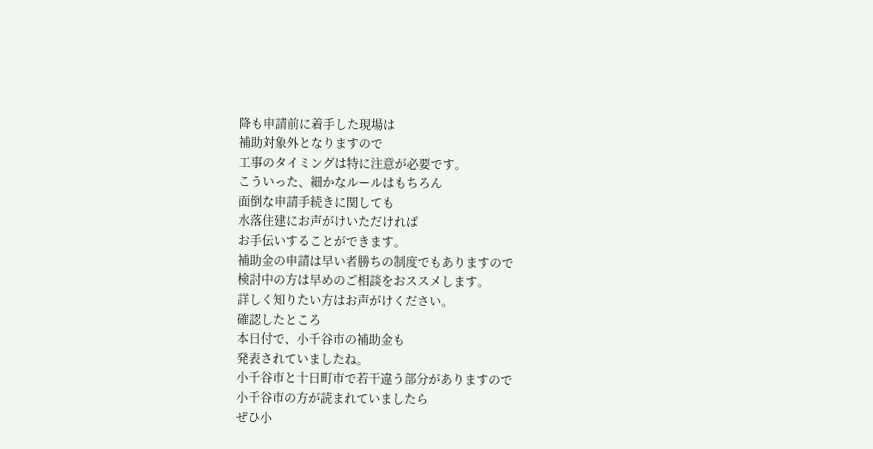降も申請前に着手した現場は
補助対象外となりますので
工事のタイミングは特に注意が必要です。
こういった、細かなルールはもちろん
面倒な申請手続きに関しても
水落住建にお声がけいただければ
お手伝いすることができます。
補助金の申請は早い者勝ちの制度でもありますので
検討中の方は早めのご相談をおススメします。
詳しく知りたい方はお声がけください。
確認したところ
本日付で、小千谷市の補助金も
発表されていましたね。
小千谷市と十日町市で若干違う部分がありますので
小千谷市の方が読まれていましたら
ぜひ小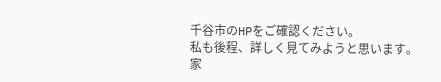千谷市のHPをご確認ください。
私も後程、詳しく見てみようと思います。
家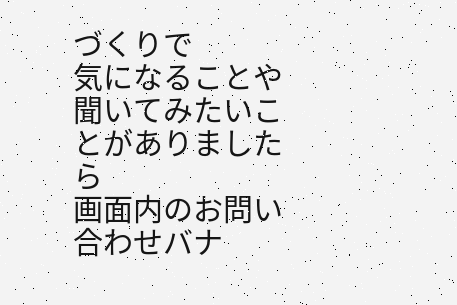づくりで
気になることや
聞いてみたいことがありましたら
画面内のお問い合わせバナ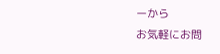ーから
お気軽にお問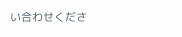い合わせくださ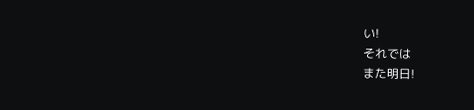い!
それでは
また明日!